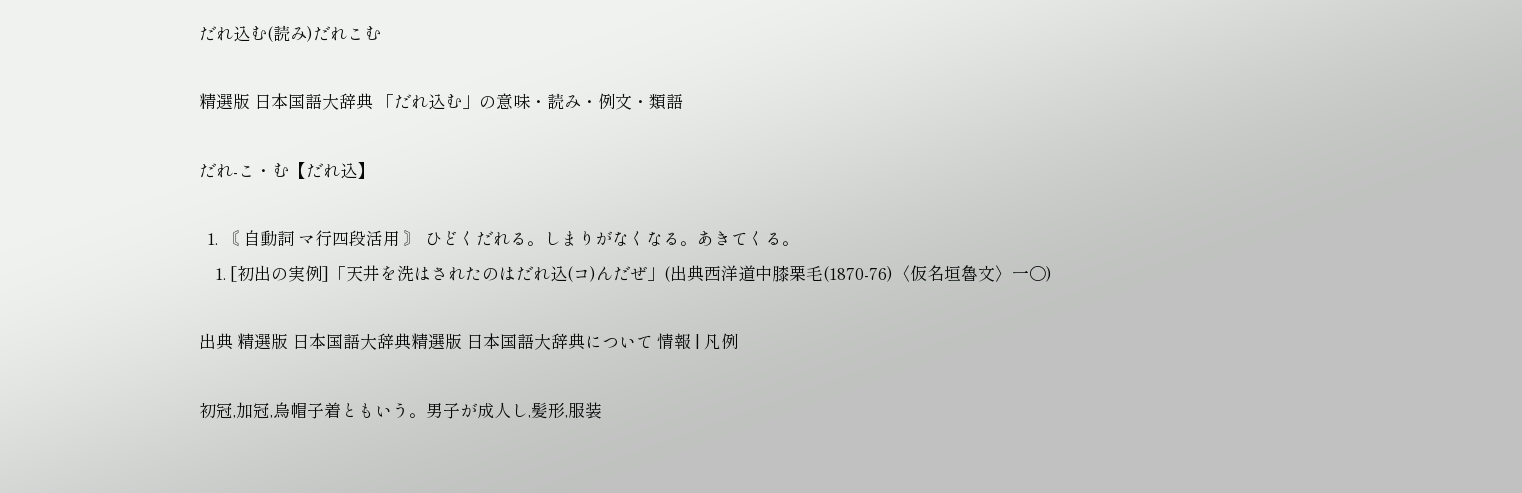だれ込む(読み)だれこむ

精選版 日本国語大辞典 「だれ込む」の意味・読み・例文・類語

だれ‐こ・む【だれ込】

  1. 〘 自動詞 マ行四段活用 〙 ひどくだれる。しまりがなくなる。あきてくる。
    1. [初出の実例]「天井を洗はされたのはだれ込(コ)んだぜ」(出典西洋道中膝栗毛(1870‐76)〈仮名垣魯文〉一〇)

出典 精選版 日本国語大辞典精選版 日本国語大辞典について 情報 | 凡例

初冠,加冠,烏帽子着ともいう。男子が成人し,髪形,服装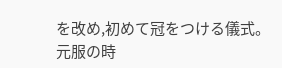を改め,初めて冠をつける儀式。元服の時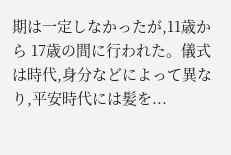期は一定しなかったが,11歳から 17歳の間に行われた。儀式は時代,身分などによって異なり,平安時代には髪を...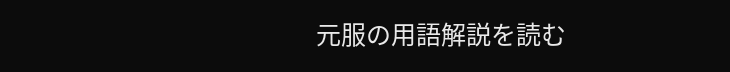元服の用語解説を読む